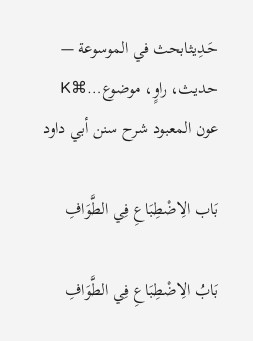حَـدِيثابحث في الموسوعة — حديث، راوٍ، موضوع…⌘K
عون المعبود شرح سنن أبي داود

بَاب الِاضْطِبَاعِ فِي الطَّوَافِ

بَابُ الِاضْطِبَاعِ فِي الطَّوَافِ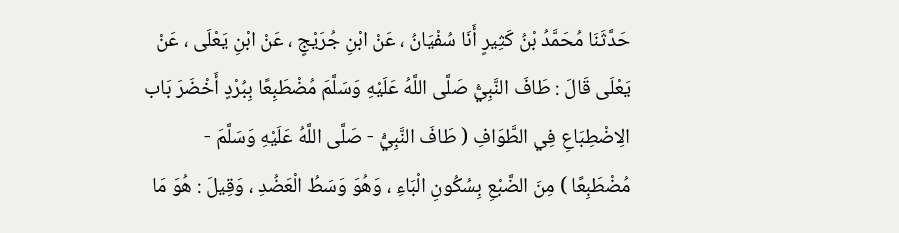حَدَّثَنَا مُحَمَّدُ بْنُ كَثِيرٍ أَنَا سُفْيَانُ ، عَنْ ابْنِ جُرَيْجٍ ، عَنْ ابْنِ يَعْلَى ، عَنْ يَعْلَى قَالَ : طَافَ النَّبِيُّ صَلَّى اللَّهُ عَلَيْهِ وَسَلَّمَ مُضْطَبِعًا بِبُرْدٍ أَخْضَرَ بَاب الِاضْطِبَاعِ فِي الطَّوَافِ ( طَافَ النَّبِيُّ - صَلَّى اللَّهُ عَلَيْهِ وَسَلَّمَ - مُضْطَبِعًا ) مِنَ الضَّبْعِ بِسُكُونِ الْبَاءِ ، وَهُوَ وَسَطُ الْعَضُدِ ، وَقِيلَ : هُوَ مَا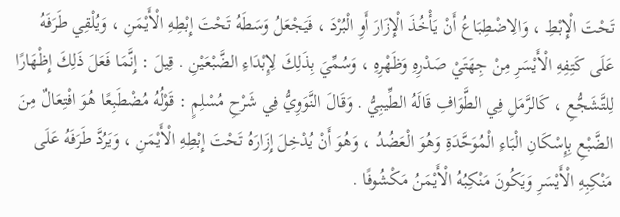تَحْتَ الْإِبْطِ ، وَالِاضْطِبَاعُ أَنْ يَأْخُذَ الْإِزَارَ أَوِ الْبُرْدَ ، فَيَجْعَلُ وَسَطَهُ تَحْتَ إِبْطِهِ الْأَيْمَنِ ، وَيُلْقِي طَرَفَهُ عَلَى كَتِفِهِ الْأَيْسَرِ مِنْ جِهَتَيْ صَدْرِهِ وَظَهْرِهِ ، وَسُمِّيَ بِذَلِكَ لِإِبْدَاءِ الضَّبْعَيْنِ . قِيلَ : إِنَّمَا فَعَلَ ذَلِكَ إِظْهَارًا لِلتَّشَجُّعِ ، كَالرَّمَلِ فِي الطَّوَافِ قَالَهُ الطِّيبِيُّ . وَقَالَ النَّوَوِيُّ فِي شَرْحِ مُسْلِمٍ : قَوْلُهُ مُضْطَبِعًا هُوَ افْتِعَالٌ مِنَ الضَّبْعِ بِإِسْكَانِ الْبَاءِ الْمُوَحَّدَةِ وَهُوَ الْعَضُدُ ، وَهُوَ أَنْ يُدْخِلَ إِزَارَهُ تَحْتَ إِبْطِهِ الْأَيْمَنِ ، وَيَرُدَّ طَرَفَهُ عَلَى مَنْكِبِهِ الْأَيْسَرِ وَيَكُونَ مَنْكِبُهُ الْأَيْمَنُ مَكْشُوفًا .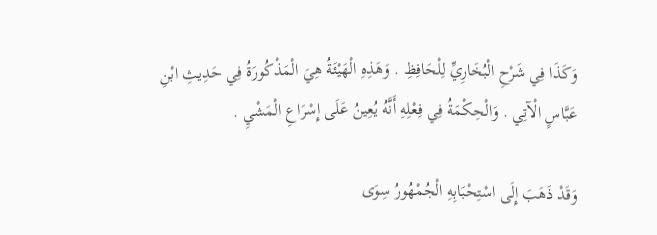وَكَذَا فِي شَرْحِ الْبُخَارِيِّ لِلْحَافِظِ . وَهَذِهِ الْهَيْئَةُ هِيَ الْمَذْكُورَةُ فِي حَدِيثِ ابْنِ عَبَّاسٍ الْآتِي . وَالْحِكْمَةُ فِي فِعْلِهِ أَنَّهُ يُعِينُ عَلَى إِسْرَاعِ الْمَشْيِ .

وَقَدْ ذَهَبَ إِلَى اسْتِحْبَابِهِ الْجُمْهُورُ سِوَى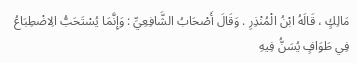مَالِكٍ ، قَالَهُ ابْنُ الْمُنْذِرِ . وَقَالَ أَصْحَابُ الشَّافِعِيِّ : وَإِنَّمَا يُسْتَحَبُّ الِاضْطِبَاعُ فِي طَوَافٍ يُسَنُّ فِيهِ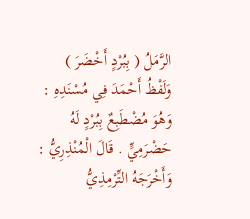الرَّمَلُ ( بِبُرْدٍ أَخْضَرَ ) وَلَفْظُ أَحْمَدَ فِي مُسْنَدِهِ : وَهُوَ مُضْطَبِعٌ بِبُرْدٍ لَهُ حَضْرَمِيٍّ . قَالَ الْمُنْذِرِيُّ : وَأَخْرَجَهُ التِّرْمِذِيُّ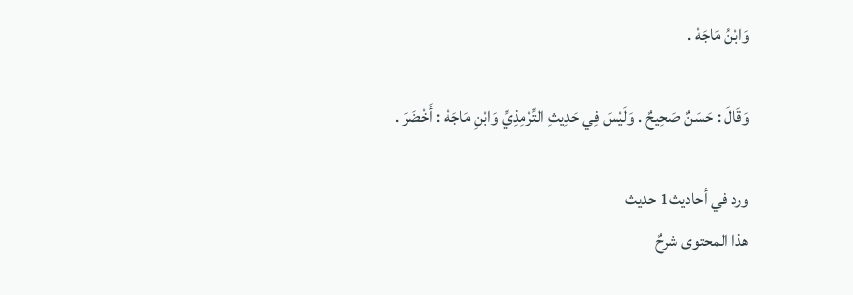وَابْنُ مَاجَهْ .

وَقَالَ : حَسَنٌ صَحِيحٌ . وَلَيْسَ فِي حَدِيثِ التِّرْمِذِيِّ وَابْنِ مَاجَهْ : أَخْضَرَ .

ورد في أحاديث1 حديث
هذا المحتوى شرحٌ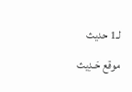لـ1 حديث
موقع حَـدِيث